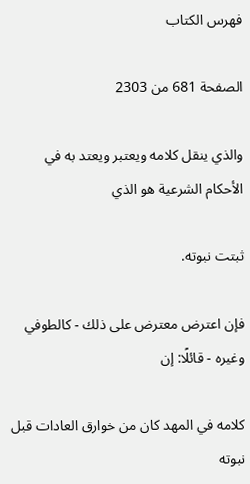فهرس الكتاب

الصفحة 681 من 2303

والذي ينقل كلامه ويعتبر ويعتد به في الأحكام الشرعية هو الذي

ثبتت نبوته.

فإن اعترض معترض على ذلك - كالطوفي وغيره - قائلًا: إن

كلامه في المهد كان من خوارق العادات قبل نبوته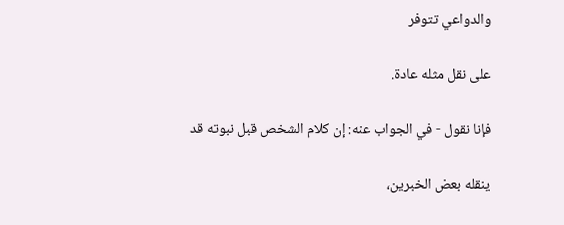والدواعي تتوفر

على نقل مثله عادة.

فإنا نقول - في الجواب عنه: إن كلام الشخص قبل نبوته قد

ينقله بعض الخبرين،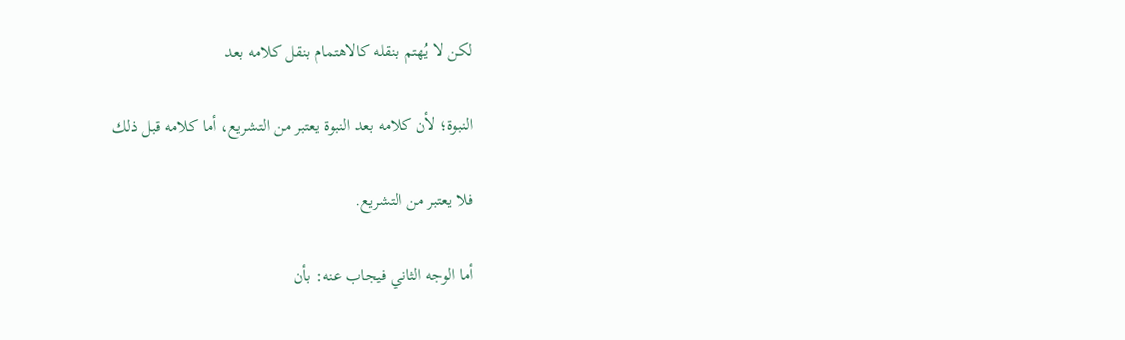لكن لا يُهتم بنقله كالاهتمام بنقل كلامه بعد

النبوة؛ لأن كلامه بعد النبوة يعتبر من التشريع، أما كلامه قبل ذلك

فلا يعتبر من التشريع.

أما الوجه الثاني فيجاب عنه: بأن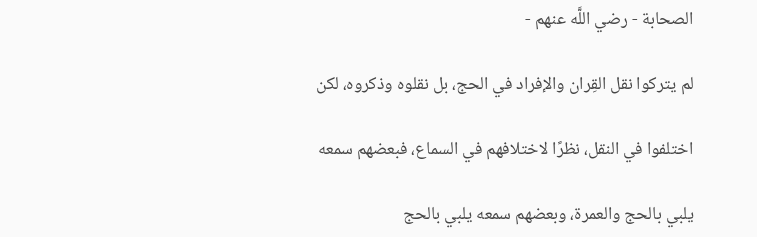الصحابة - رضي اللَّه عنهم -

لم يتركوا نقل القِران والإفراد في الحج، بل نقلوه وذكروه، لكن

اختلفوا في النقل، نظرًا لاختلافهم في السماع، فبعضهم سمعه

يلبي بالحج والعمرة، وبعضهم سمعه يلبي بالحج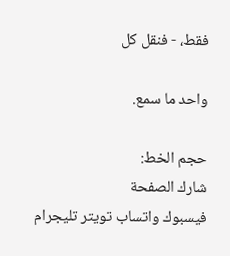فقط، - فنقل كل

واحد ما سمع.

حجم الخط:
شارك الصفحة
فيسبوك واتساب تويتر تليجرام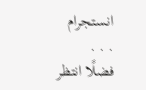انستجرام
. . .
فضلًا انتظر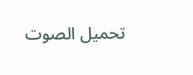تحميل الصوت